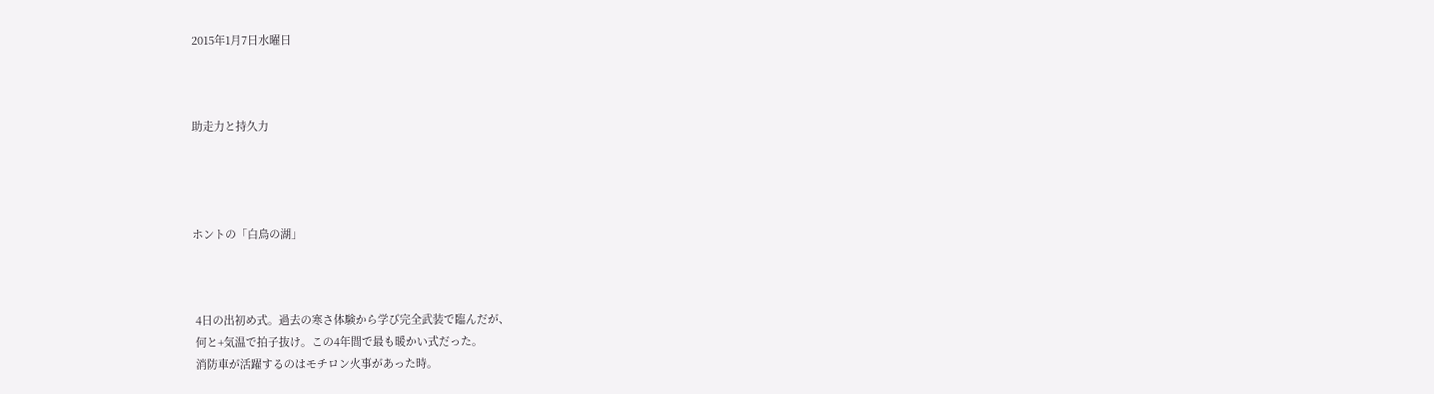2015年1月7日水曜日



助走力と持久力




ホントの「白鳥の湖」



 4日の出初め式。過去の寒さ体験から学び完全武装で臨んだが、
 何と+気温で拍子抜け。この4年間で最も暖かい式だった。
 消防車が活躍するのはモチロン火事があった時。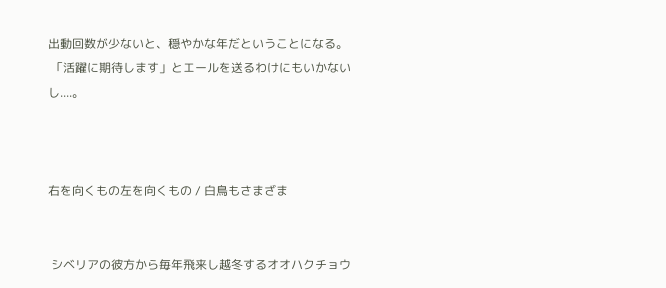出動回数が少ないと、穏やかな年だということになる。
 「活躍に期待します」とエールを送るわけにもいかないし....。



右を向くもの左を向くもの / 白鳥もさまざま


 シベリアの彼方から毎年飛来し越冬するオオハクチョウ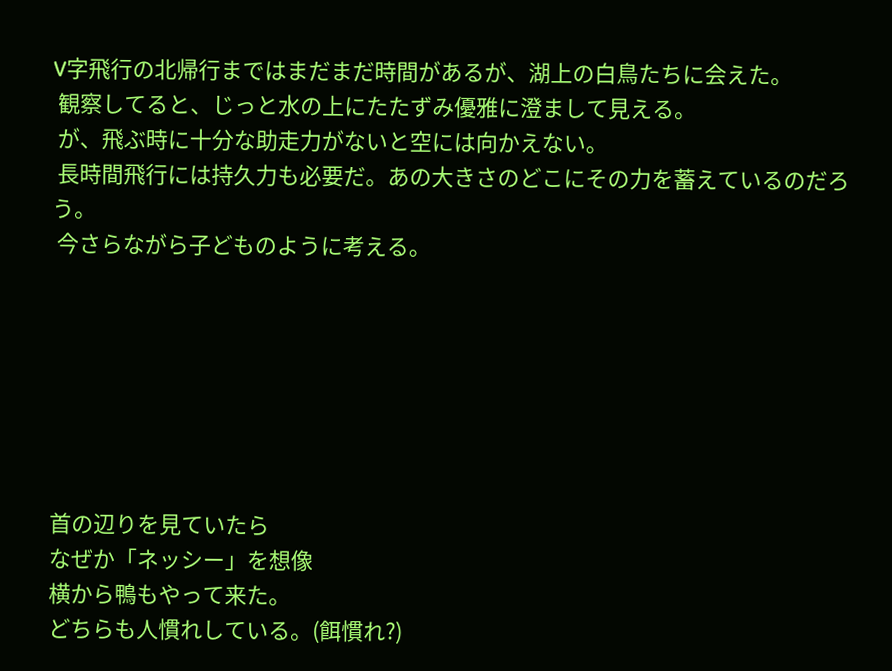V字飛行の北帰行まではまだまだ時間があるが、湖上の白鳥たちに会えた。
 観察してると、じっと水の上にたたずみ優雅に澄まして見える。
 が、飛ぶ時に十分な助走力がないと空には向かえない。
 長時間飛行には持久力も必要だ。あの大きさのどこにその力を蓄えているのだろう。
 今さらながら子どものように考える。







首の辺りを見ていたら
なぜか「ネッシー」を想像
横から鴨もやって来た。
どちらも人慣れしている。(餌慣れ?)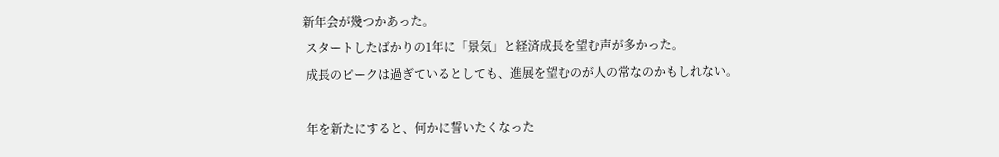新年会が幾つかあった。
 スタートしたばかりの1年に「景気」と経済成長を望む声が多かった。
 成長のピークは過ぎているとしても、進展を望むのが人の常なのかもしれない。

 年を新たにすると、何かに誓いたくなった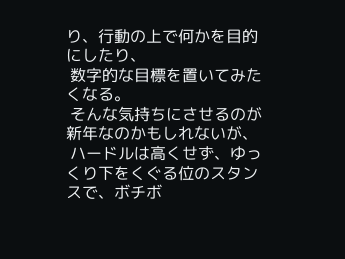り、行動の上で何かを目的にしたり、
 数字的な目標を置いてみたくなる。
 そんな気持ちにさせるのが新年なのかもしれないが、
 ハードルは高くせず、ゆっくり下をくぐる位のスタンスで、ボチボ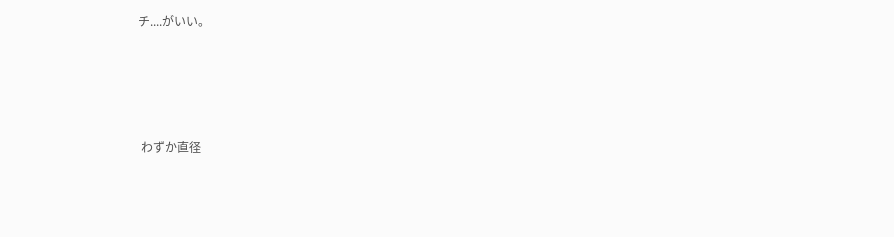チ....がいい。





 わずか直径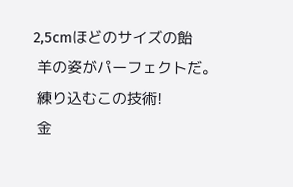2,5cmほどのサイズの飴
 羊の姿がパーフェクトだ。
 練り込むこの技術!
 金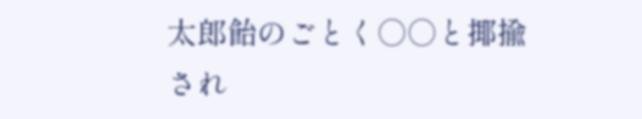太郎飴のごとく○○と揶揄され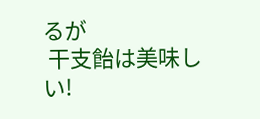るが
 干支飴は美味しい!